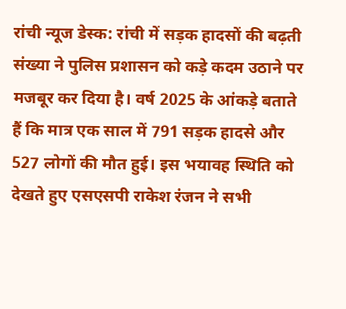रांची न्यूज डेस्क: रांची में सड़क हादसों की बढ़ती संख्या ने पुलिस प्रशासन को कड़े कदम उठाने पर मजबूर कर दिया है। वर्ष 2025 के आंकड़े बताते हैं कि मात्र एक साल में 791 सड़क हादसे और 527 लोगों की मौत हुई। इस भयावह स्थिति को देखते हुए एसएसपी राकेश रंजन ने सभी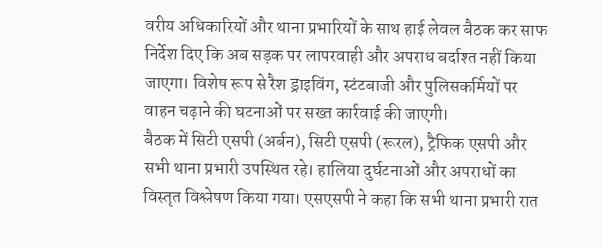वरीय अधिकारियों और थाना प्रभारियों के साथ हाई लेवल बैठक कर साफ निर्देश दिए कि अब सड़क पर लापरवाही और अपराध बर्दाश्त नहीं किया जाएगा। विशेष रूप से रैश ड्राइविंग, स्टंटबाजी और पुलिसकर्मियों पर वाहन चढ़ाने की घटनाओं पर सख्त कार्रवाई की जाएगी।
बैठक में सिटी एसपी (अर्बन), सिटी एसपी (रूरल), ट्रैफिक एसपी और सभी थाना प्रभारी उपस्थित रहे। हालिया दुर्घटनाओं और अपराधों का विस्तृत विश्लेषण किया गया। एसएसपी ने कहा कि सभी थाना प्रभारी रात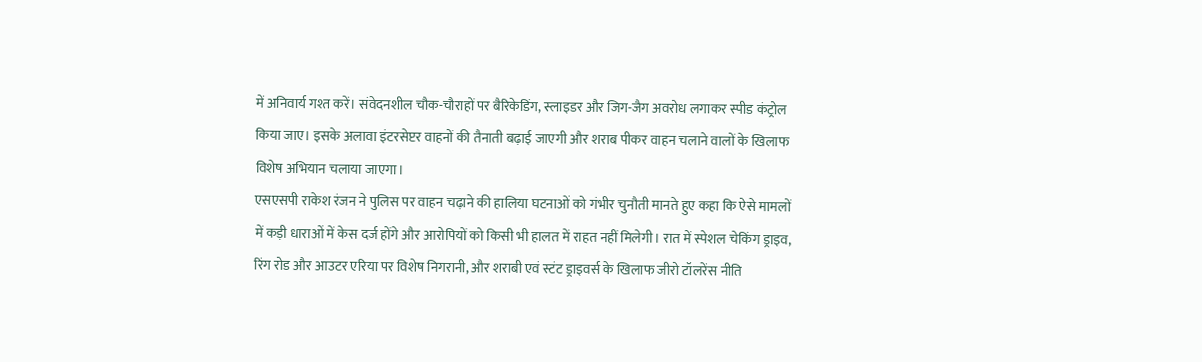में अनिवार्य गश्त करें। संवेदनशील चौक-चौराहों पर बैरिकेडिंग, स्लाइडर और जिग-जैग अवरोध लगाकर स्पीड कंट्रोल किया जाए। इसके अलावा इंटरसेप्टर वाहनों की तैनाती बढ़ाई जाएगी और शराब पीकर वाहन चलाने वालों के खिलाफ विशेष अभियान चलाया जाएगा।
एसएसपी राकेश रंजन ने पुलिस पर वाहन चढ़ाने की हालिया घटनाओं को गंभीर चुनौती मानते हुए कहा कि ऐसे मामलों में कड़ी धाराओं में केस दर्ज होंगे और आरोपियों को किसी भी हालत में राहत नहीं मिलेगी। रात में स्पेशल चेकिंग ड्राइव, रिंग रोड और आउटर एरिया पर विशेष निगरानी, और शराबी एवं स्टंट ड्राइवर्स के खिलाफ जीरो टॉलरेंस नीति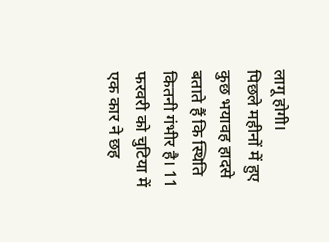लागू होगी।
पिछले महीनों में हुए कुछ भयावह हादसे बताते हैं कि स्थिति कितनी गंभीर है। 11 फरवरी को चुटिया में एक कार ने छह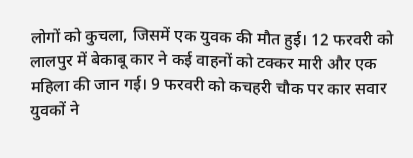लोगों को कुचला, जिसमें एक युवक की मौत हुई। 12 फरवरी को लालपुर में बेकाबू कार ने कई वाहनों को टक्कर मारी और एक महिला की जान गई। 9 फरवरी को कचहरी चौक पर कार सवार युवकों ने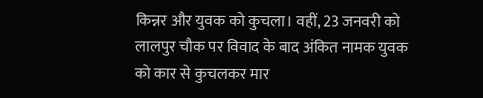किन्नर और युवक को कुचला। वहीं, 23 जनवरी को लालपुर चौक पर विवाद के बाद अंकित नामक युवक को कार से कुचलकर मार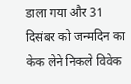डाला गया और 31 दिसंबर को जन्मदिन का केक लेने निकले विवेक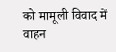को मामूली विवाद में वाहन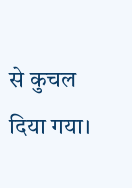से कुचल दिया गया।